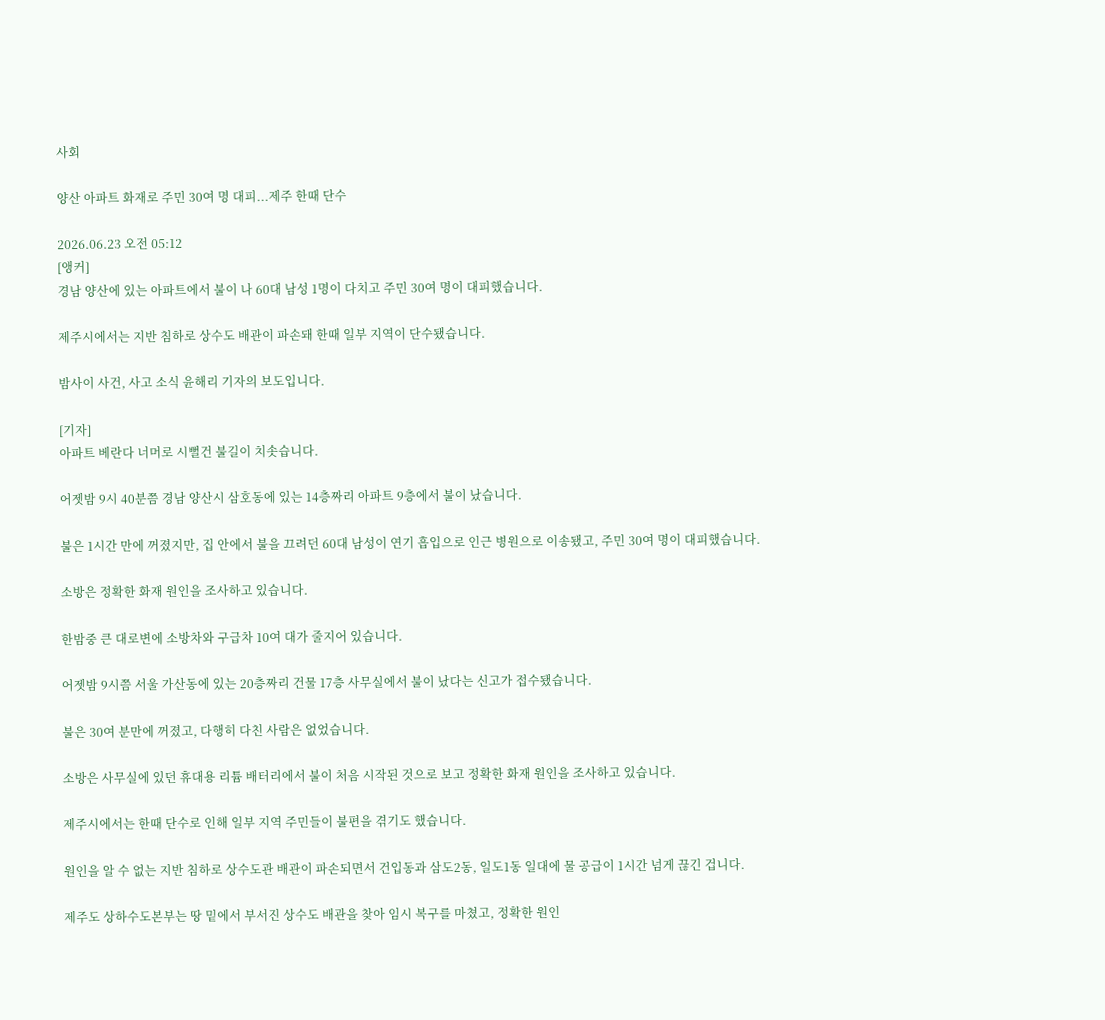사회

양산 아파트 화재로 주민 30여 명 대피...제주 한때 단수

2026.06.23 오전 05:12
[앵커]
경남 양산에 있는 아파트에서 불이 나 60대 남성 1명이 다치고 주민 30여 명이 대피했습니다.

제주시에서는 지반 침하로 상수도 배관이 파손돼 한때 일부 지역이 단수됐습니다.

밤사이 사건, 사고 소식 윤해리 기자의 보도입니다.

[기자]
아파트 베란다 너머로 시뻘건 불길이 치솟습니다.

어젯밤 9시 40분쯤 경남 양산시 삼호동에 있는 14층짜리 아파트 9층에서 불이 났습니다.

불은 1시간 만에 꺼졌지만, 집 안에서 불을 끄려던 60대 남성이 연기 흡입으로 인근 병원으로 이송됐고, 주민 30여 명이 대피했습니다.

소방은 정확한 화재 원인을 조사하고 있습니다.

한밤중 큰 대로변에 소방차와 구급차 10여 대가 줄지어 있습니다.

어젯밤 9시쯤 서울 가산동에 있는 20층짜리 건물 17층 사무실에서 불이 났다는 신고가 접수됐습니다.

불은 30여 분만에 꺼졌고, 다행히 다친 사람은 없었습니다.

소방은 사무실에 있던 휴대용 리튬 배터리에서 불이 처음 시작된 것으로 보고 정확한 화재 원인을 조사하고 있습니다.

제주시에서는 한때 단수로 인해 일부 지역 주민들이 불편을 겪기도 했습니다.

원인을 알 수 없는 지반 침하로 상수도관 배관이 파손되면서 건입동과 삼도2동, 일도1동 일대에 물 공급이 1시간 넘게 끊긴 겁니다.

제주도 상하수도본부는 땅 밑에서 부서진 상수도 배관을 찾아 임시 복구를 마쳤고, 정확한 원인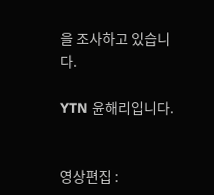을 조사하고 있습니다.

YTN 윤해리입니다.


영상편집 :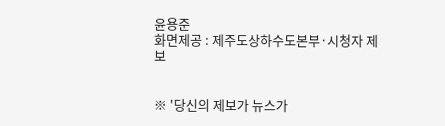윤용준
화면제공 : 제주도상하수도본부·시청자 제보


※ '당신의 제보가 뉴스가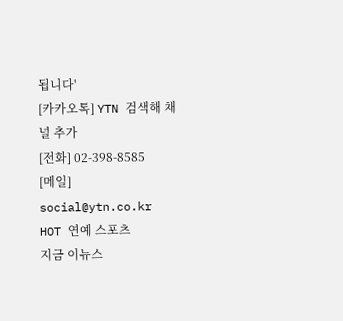됩니다'
[카카오톡] YTN 검색해 채널 추가
[전화] 02-398-8585
[메일] social@ytn.co.kr
HOT 연예 스포츠
지금 이뉴스